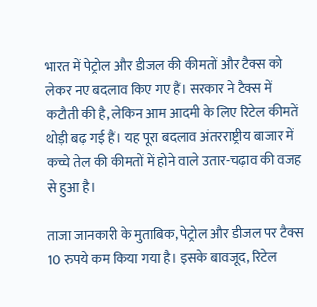भारत में पेट्रोल और डीजल की कीमतों और टैक्स को लेकर नए बदलाव किए गए हैं। सरकार ने टैक्स में कटौती की है, लेकिन आम आदमी के लिए रिटेल कीमतें थोड़ी बढ़ गई हैं। यह पूरा बदलाव अंतरराष्ट्रीय बाजार में कच्चे तेल की कीमतों में होने वाले उतार-चढ़ाव की वजह से हुआ है।

ताजा जानकारी के मुताबिक, पेट्रोल और डीजल पर टैक्स 10 रुपये कम किया गया है। इसके बावजूद, रिटेल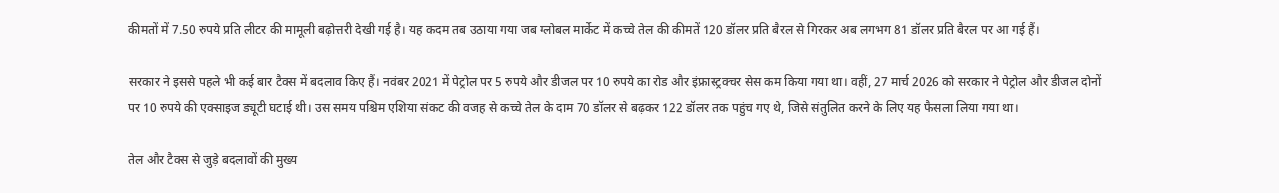कीमतों में 7.50 रुपये प्रति लीटर की मामूली बढ़ोत्तरी देखी गई है। यह कदम तब उठाया गया जब ग्लोबल मार्केट में कच्चे तेल की कीमतें 120 डॉलर प्रति बैरल से गिरकर अब लगभग 81 डॉलर प्रति बैरल पर आ गई हैं।

सरकार ने इससे पहले भी कई बार टैक्स में बदलाव किए हैं। नवंबर 2021 में पेट्रोल पर 5 रुपये और डीजल पर 10 रुपये का रोड और इंफ्रास्ट्रक्चर सेस कम किया गया था। वहीं, 27 मार्च 2026 को सरकार ने पेट्रोल और डीजल दोनों पर 10 रुपये की एक्साइज ड्यूटी घटाई थी। उस समय पश्चिम एशिया संकट की वजह से कच्चे तेल के दाम 70 डॉलर से बढ़कर 122 डॉलर तक पहुंच गए थे, जिसे संतुलित करने के लिए यह फैसला लिया गया था।

तेल और टैक्स से जुड़े बदलावों की मुख्य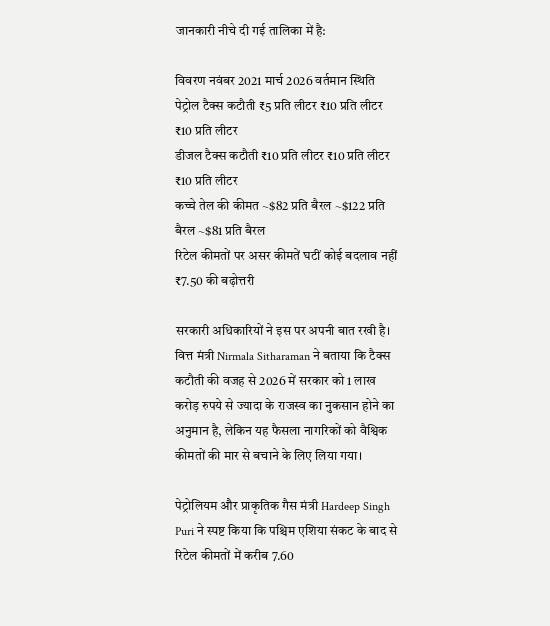जानकारी नीचे दी गई तालिका में है:

विवरण नवंबर 2021 मार्च 2026 वर्तमान स्थिति
पेट्रोल टैक्स कटौती ₹5 प्रति लीटर ₹10 प्रति लीटर ₹10 प्रति लीटर
डीजल टैक्स कटौती ₹10 प्रति लीटर ₹10 प्रति लीटर ₹10 प्रति लीटर
कच्चे तेल की कीमत ~$82 प्रति बैरल ~$122 प्रति बैरल ~$81 प्रति बैरल
रिटेल कीमतों पर असर कीमतें घटीं कोई बदलाव नहीं ₹7.50 की बढ़ोत्तरी

सरकारी अधिकारियों ने इस पर अपनी बात रखी है। वित्त मंत्री Nirmala Sitharaman ने बताया कि टैक्स कटौती की वजह से 2026 में सरकार को 1 लाख करोड़ रुपये से ज्यादा के राजस्व का नुकसान होने का अनुमान है, लेकिन यह फैसला नागरिकों को वैश्विक कीमतों की मार से बचाने के लिए लिया गया।

पेट्रोलियम और प्राकृतिक गैस मंत्री Hardeep Singh Puri ने स्पष्ट किया कि पश्चिम एशिया संकट के बाद से रिटेल कीमतों में करीब 7.60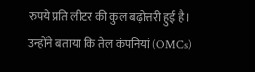रुपये प्रति लीटर की कुल बढ़ोत्तरी हुई है। उन्होंने बताया कि तेल कंपनियां (OMCs)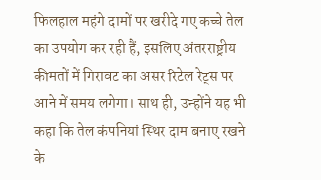फिलहाल महंगे दामों पर खरीदे गए कच्चे तेल का उपयोग कर रही हैं, इसलिए अंतरराष्ट्रीय कीमतों में गिरावट का असर रिटेल रेट्स पर आने में समय लगेगा। साथ ही, उन्होंने यह भी कहा कि तेल कंपनियां स्थिर दाम बनाए रखने के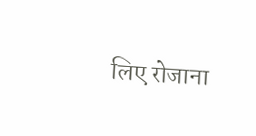लिए रोजाना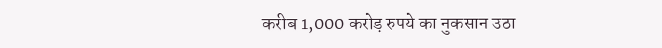करीब 1,000 करोड़ रुपये का नुकसान उठा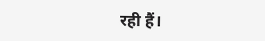रही हैं।